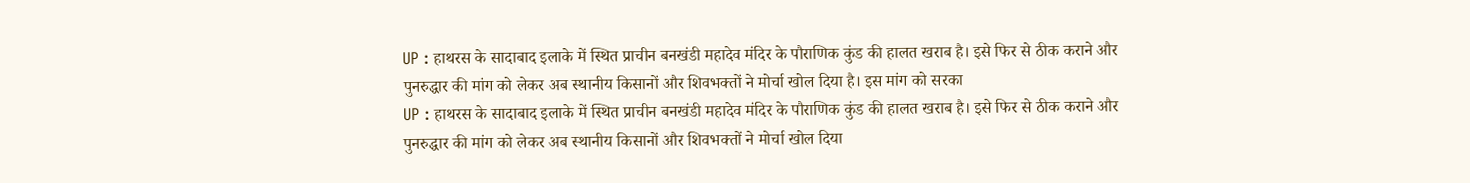UP : हाथरस के सादाबाद इलाके में स्थित प्राचीन बनखंडी महादेव मंदिर के पौराणिक कुंड की हालत खराब है। इसे फिर से ठीक कराने और पुनरुद्धार की मांग को लेकर अब स्थानीय किसानों और शिवभक्तों ने मोर्चा खोल दिया है। इस मांग को सरका
UP : हाथरस के सादाबाद इलाके में स्थित प्राचीन बनखंडी महादेव मंदिर के पौराणिक कुंड की हालत खराब है। इसे फिर से ठीक कराने और पुनरुद्धार की मांग को लेकर अब स्थानीय किसानों और शिवभक्तों ने मोर्चा खोल दिया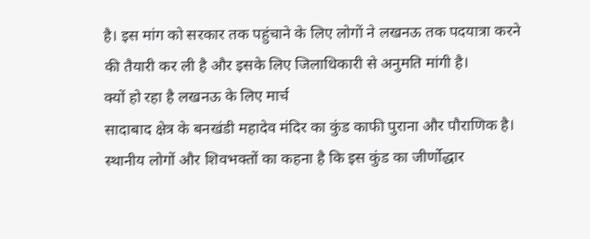है। इस मांग को सरकार तक पहुंचाने के लिए लोगों ने लखनऊ तक पदयात्रा करने की तैयारी कर ली है और इसके लिए जिलाधिकारी से अनुमति मांगी है।
क्यों हो रहा है लखनऊ के लिए मार्च
सादाबाद क्षेत्र के बनखंडी महादेव मंदिर का कुंड काफी पुराना और पौराणिक है। स्थानीय लोगों और शिवभक्तों का कहना है कि इस कुंड का जीर्णोद्धार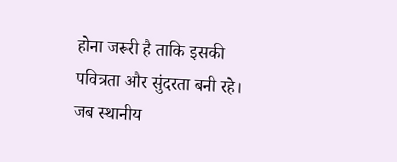होना जरूरी है ताकि इसकी पवित्रता और सुंदरता बनी रहे। जब स्थानीय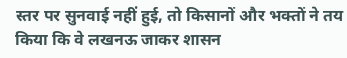स्तर पर सुनवाई नहीं हुई, तो किसानों और भक्तों ने तय किया कि वे लखनऊ जाकर शासन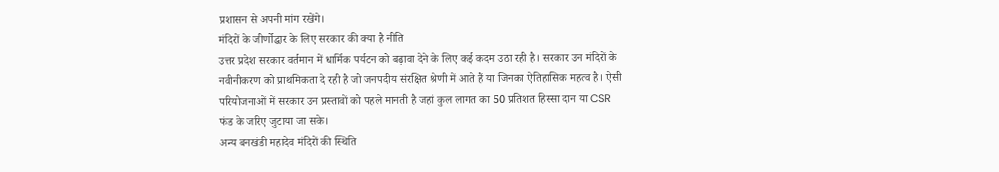प्रशासन से अपनी मांग रखेंगे।
मंदिरों के जीर्णोद्धार के लिए सरकार की क्या है नीति
उत्तर प्रदेश सरकार वर्तमान में धार्मिक पर्यटन को बढ़ावा देने के लिए कई कदम उठा रही है। सरकार उन मंदिरों के नवीनीकरण को प्राथमिकता दे रही है जो जनपदीय संरक्षित श्रेणी में आते हैं या जिनका ऐतिहासिक महत्व है। ऐसी परियोजनाओं में सरकार उन प्रस्तावों को पहले मानती है जहां कुल लागत का 50 प्रतिशत हिस्सा दान या CSR फंड के जरिए जुटाया जा सके।
अन्य बनखंडी महादेव मंदिरों की स्थिति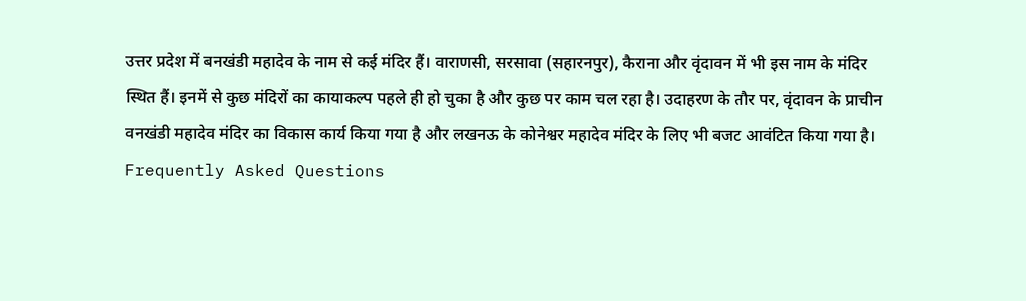उत्तर प्रदेश में बनखंडी महादेव के नाम से कई मंदिर हैं। वाराणसी, सरसावा (सहारनपुर), कैराना और वृंदावन में भी इस नाम के मंदिर स्थित हैं। इनमें से कुछ मंदिरों का कायाकल्प पहले ही हो चुका है और कुछ पर काम चल रहा है। उदाहरण के तौर पर, वृंदावन के प्राचीन वनखंडी महादेव मंदिर का विकास कार्य किया गया है और लखनऊ के कोनेश्वर महादेव मंदिर के लिए भी बजट आवंटित किया गया है।
Frequently Asked Questions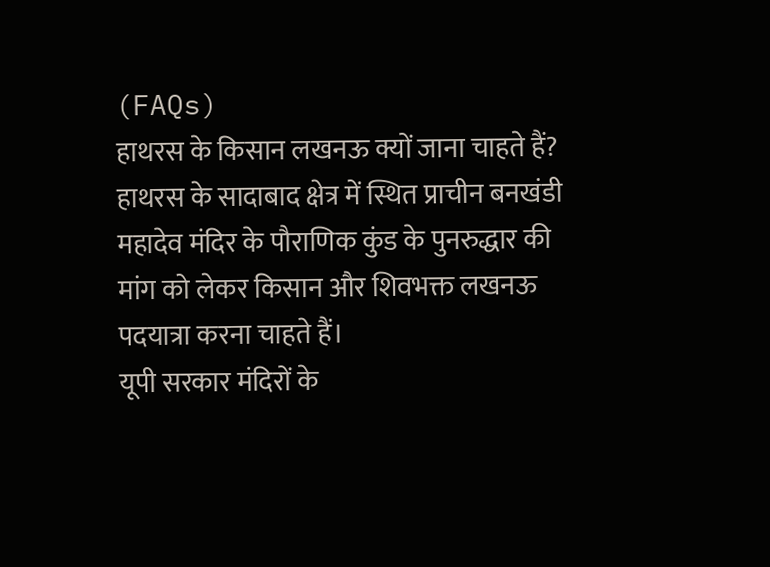(FAQs)
हाथरस के किसान लखनऊ क्यों जाना चाहते हैं?
हाथरस के सादाबाद क्षेत्र में स्थित प्राचीन बनखंडी महादेव मंदिर के पौराणिक कुंड के पुनरुद्धार की मांग को लेकर किसान और शिवभक्त लखनऊ पदयात्रा करना चाहते हैं।
यूपी सरकार मंदिरों के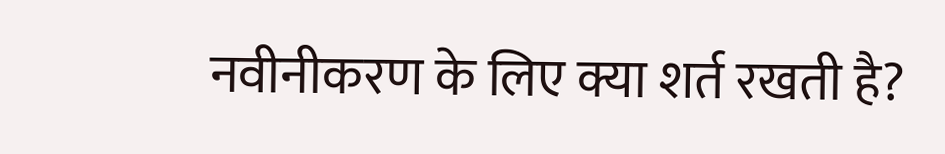नवीनीकरण के लिए क्या शर्त रखती है?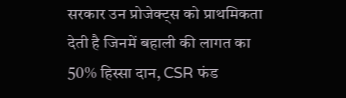सरकार उन प्रोजेक्ट्स को प्राथमिकता देती है जिनमें बहाली की लागत का 50% हिस्सा दान, CSR फंड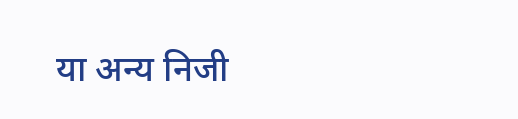या अन्य निजी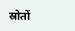स्रोतों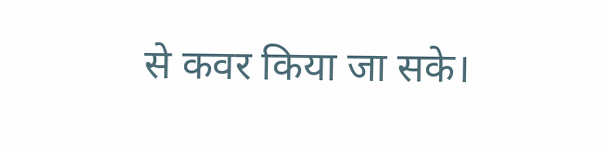से कवर किया जा सके।